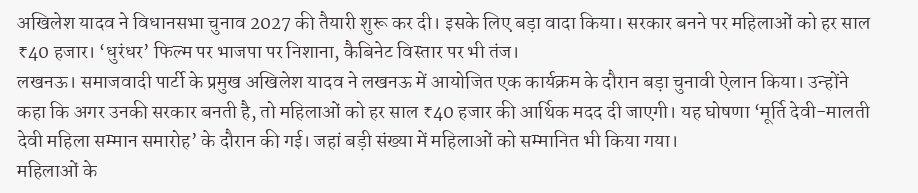अखिलेश यादव ने विधानसभा चुनाव 2027 की तैयारी शुरू कर दी। इसके लिए बड़ा वादा किया। सरकार बनने पर महिलाओं को हर साल ₹40 हजार। ‘धुरंधर’ फिल्म पर भाजपा पर निशाना, कैबिनेट विस्तार पर भी तंज।
लखनऊ। समाजवादी पार्टी के प्रमुख अखिलेश यादव ने लखनऊ में आयोजित एक कार्यक्रम के दौरान बड़ा चुनावी ऐलान किया। उन्होंने कहा कि अगर उनकी सरकार बनती है, तो महिलाओं को हर साल ₹40 हजार की आर्थिक मदद दी जाएगी। यह घोषणा ‘मूर्ति देवी-मालती देवी महिला सम्मान समारोह’ के दौरान की गई। जहां बड़ी संख्या में महिलाओं को सम्मानित भी किया गया।
महिलाओं के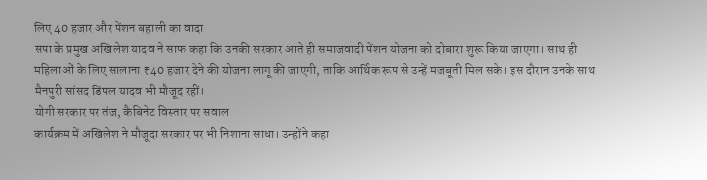लिए 40 हजार और पेंशन बहाली का वादा
सपा के प्रमुख अखिलेश यादव ने साफ कहा कि उनकी सरकार आते ही समाजवादी पेंशन योजना को दोबारा शुरू किया जाएगा। साथ ही महिलाओं के लिए सालाना ₹40 हजार देने की योजना लागू की जाएगी, ताकि आर्थिक रूप से उन्हें मजबूती मिल सके। इस दौरान उनके साथ मैनपुरी सांसद डिंपल यादव भी मौजूद रहीं।
योगी सरकार पर तंज, कैबिनेट विस्तार पर सवाल
कार्यक्रम में अखिलेश ने मौजूदा सरकार पर भी निशाना साधा। उन्होंने कहा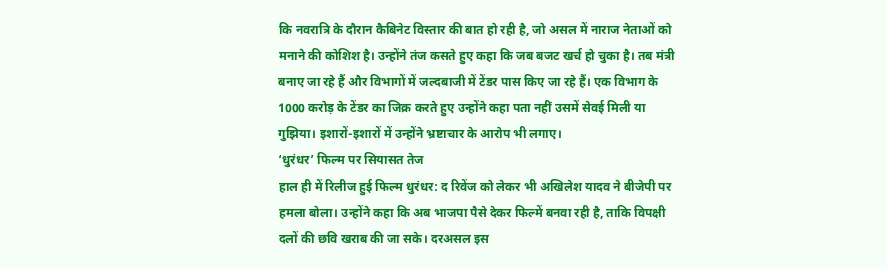कि नवरात्रि के दौरान कैबिनेट विस्तार की बात हो रही है, जो असल में नाराज नेताओं को मनाने की कोशिश है। उन्होंने तंज कसते हुए कहा कि जब बजट खर्च हो चुका है। तब मंत्री बनाए जा रहे हैं और विभागों में जल्दबाजी में टेंडर पास किए जा रहे हैं। एक विभाग के 1000 करोड़ के टेंडर का जिक्र करते हुए उन्होंने कहा पता नहीं उसमें सेवई मिली या गुझिया। इशारों-इशारों में उन्होंने भ्रष्टाचार के आरोप भी लगाए।
‘धुरंधर’ फिल्म पर सियासत तेज
हाल ही में रिलीज हुई फिल्म धुरंधर: द रिवेंज को लेकर भी अखिलेश यादव ने बीजेपी पर हमला बोला। उन्होंने कहा कि अब भाजपा पैसे देकर फिल्में बनवा रही है, ताकि विपक्षी दलों की छवि खराब की जा सके। दरअसल इस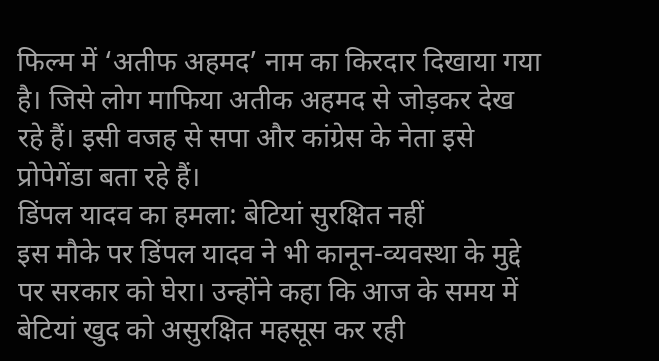फिल्म में ‘अतीफ अहमद’ नाम का किरदार दिखाया गया है। जिसे लोग माफिया अतीक अहमद से जोड़कर देख रहे हैं। इसी वजह से सपा और कांग्रेस के नेता इसे प्रोपेगेंडा बता रहे हैं।
डिंपल यादव का हमला: बेटियां सुरक्षित नहीं
इस मौके पर डिंपल यादव ने भी कानून-व्यवस्था के मुद्दे पर सरकार को घेरा। उन्होंने कहा कि आज के समय में बेटियां खुद को असुरक्षित महसूस कर रही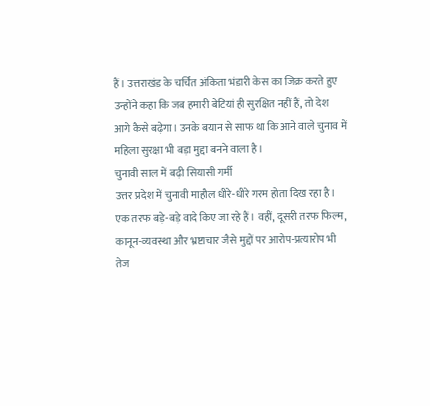हैं। उत्तराखंड के चर्चित अंकिता भंडारी केस का जिक्र करते हुए उन्होंने कहा कि जब हमारी बेटियां ही सुरक्षित नहीं हैं, तो देश आगे कैसे बढ़ेगा। उनके बयान से साफ था कि आने वाले चुनाव में महिला सुरक्षा भी बड़ा मुद्दा बनने वाला है।
चुनावी साल में बढ़ी सियासी गर्मी
उत्तर प्रदेश में चुनावी माहौल धीरे-धीरे गरम होता दिख रहा है। एक तरफ बड़े-बड़े वादे किए जा रहे हैं। वहीं, दूसरी तरफ फिल्म, कानून-व्यवस्था और भ्रष्टाचार जैसे मुद्दों पर आरोप-प्रत्यारोप भी तेज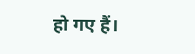हो गए हैं।